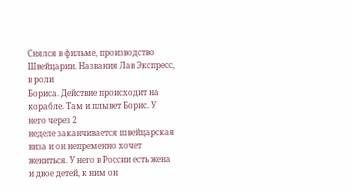Снялся в фильме, производство Швейцарии. Названия Лав Экспресс, в роли
Бориса. Действие происходит на корабле. Там и плывет Борис. У него через 2
неделе заканчивается швейцарская виза и он непременно хочет жениться. У него в России есть жена и двое детей, к ним он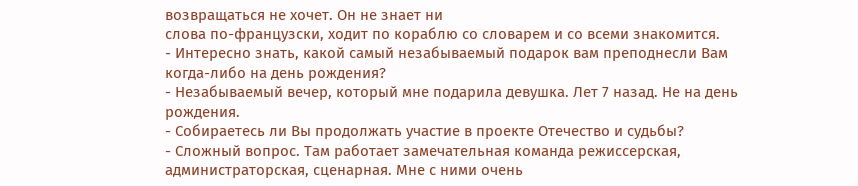возвращаться не хочет. Он не знает ни
слова по-французски, ходит по кораблю со словарем и со всеми знакомится.
- Интересно знать, какой самый незабываемый подарок вам преподнесли Вам
когда-либо на день рождения?
- Незабываемый вечер, который мне подарила девушка. Лет 7 назад. Не на день
рождения.
- Собираетесь ли Вы продолжать участие в проекте Отечество и судьбы?
- Сложный вопрос. Там работает замечательная команда режиссерская,
администраторская, сценарная. Мне с ними очень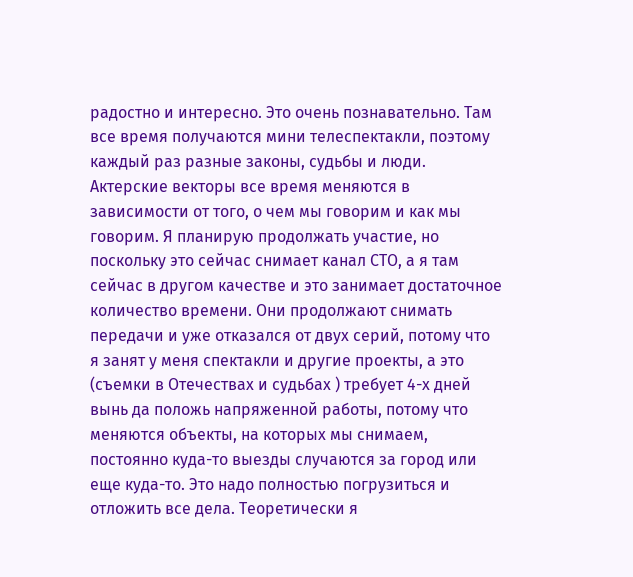радостно и интересно. Это очень познавательно. Там все время получаются мини телеспектакли, поэтому каждый раз разные законы, судьбы и люди. Актерские векторы все время меняются в зависимости от того, о чем мы говорим и как мы говорим. Я планирую продолжать участие, но поскольку это сейчас снимает канал СТО, а я там сейчас в другом качестве и это занимает достаточное количество времени. Они продолжают снимать передачи и уже отказался от двух серий, потому что я занят у меня спектакли и другие проекты, а это (съемки в Отечествах и судьбах ) требует 4-х дней вынь да положь напряженной работы, потому что меняются объекты, на которых мы снимаем, постоянно куда-то выезды случаются за город или еще куда-то. Это надо полностью погрузиться и отложить все дела. Теоретически я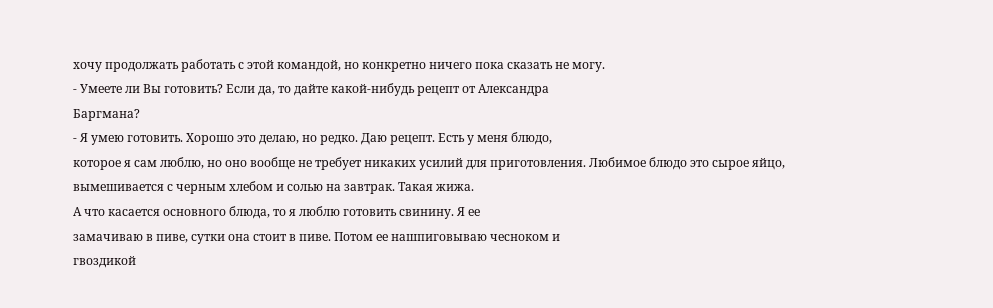хочу продолжать работать с этой командой, но конкретно ничего пока сказать не могу.
- Умеете ли Вы готовить? Если да, то дайте какой-нибудь рецепт от Александра
Баргмана?
- Я умею готовить. Хорошо это делаю, но редко. Даю рецепт. Есть у меня блюдо,
которое я сам люблю, но оно вообще не требует никаких усилий для приготовления. Любимое блюдо это сырое яйцо, вымешивается с черным хлебом и солью на завтрак. Такая жижа.
А что касается основного блюда, то я люблю готовить свинину. Я ее
замачиваю в пиве, сутки она стоит в пиве. Потом ее нашпиговываю чесноком и
гвоздикой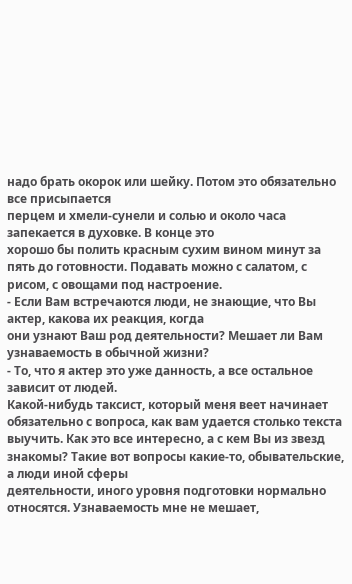надо брать окорок или шейку. Потом это обязательно все присыпается
перцем и хмели-сунели и солью и около часа запекается в духовке. В конце это
хорошо бы полить красным сухим вином минут за пять до готовности. Подавать можно с салатом, с рисом, с овощами под настроение.
- Если Вам встречаются люди, не знающие, что Вы актер, какова их реакция, когда
они узнают Ваш род деятельности? Мешает ли Вам узнаваемость в обычной жизни?
- То, что я актер это уже данность, а все остальное зависит от людей.
Какой-нибудь таксист, который меня веет начинает обязательно с вопроса, как вам удается столько текста выучить. Как это все интересно, а с кем Вы из звезд
знакомы? Такие вот вопросы какие-то, обывательские, а люди иной сферы
деятельности, иного уровня подготовки нормально относятся. Узнаваемость мне не мешает,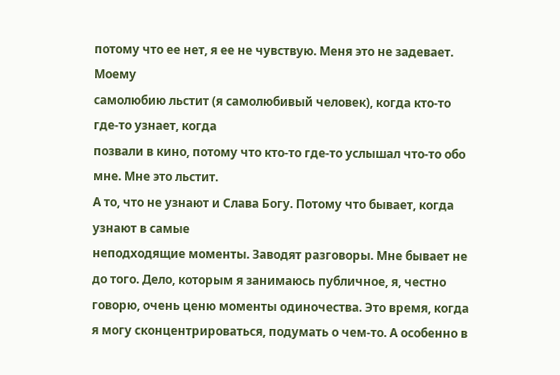потому что ее нет, я ее не чувствую. Меня это не задевает. Моему
самолюбию льстит (я самолюбивый человек), когда кто-то где-то узнает, когда
позвали в кино, потому что кто-то где-то услышал что-то обо мне. Мне это льстит.
А то, что не узнают и Слава Богу. Потому что бывает, когда узнают в самые
неподходящие моменты. Заводят разговоры. Мне бывает не до того. Дело, которым я занимаюсь публичное, я, честно говорю, очень ценю моменты одиночества. Это время, когда я могу сконцентрироваться, подумать о чем-то. А особенно в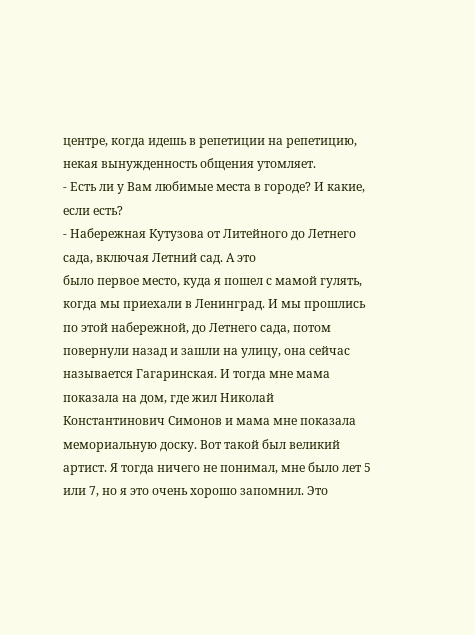центре, когда идешь в репетиции на репетицию, некая вынужденность общения утомляет.
- Есть ли у Вам любимые места в городе? И какие, если есть?
- Набережная Кутузова от Литейного до Летнего сада, включая Летний сад. А это
было первое место, куда я пошел с мамой гулять, когда мы приехали в Ленинград. И мы прошлись по этой набережной, до Летнего сада, потом повернули назад и зашли на улицу, она сейчас называется Гагаринская. И тогда мне мама показала на дом, где жил Николай Константинович Симонов и мама мне показала мемориальную доску. Вот такой был великий артист. Я тогда ничего не понимал, мне было лет 5 или 7, но я это очень хорошо запомнил. Это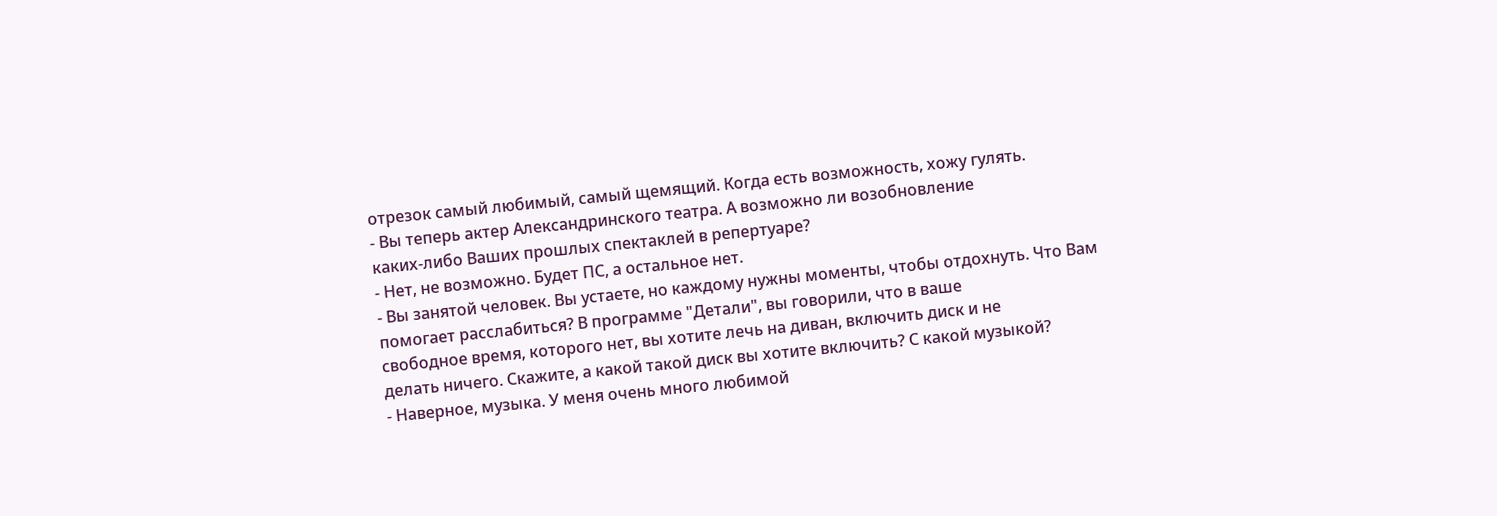отрезок самый любимый, самый щемящий. Когда есть возможность, хожу гулять.
- Вы теперь актер Александринского театра. А возможно ли возобновление
каких-либо Ваших прошлых спектаклей в репертуаре?
- Нет, не возможно. Будет ПС, а остальное нет.
- Вы занятой человек. Вы устаете, но каждому нужны моменты, чтобы отдохнуть. Что Вам помогает расслабиться? В программе "Детали", вы говорили, что в ваше
свободное время, которого нет, вы хотите лечь на диван, включить диск и не
делать ничего. Скажите, а какой такой диск вы хотите включить? С какой музыкой?
- Наверное, музыка. У меня очень много любимой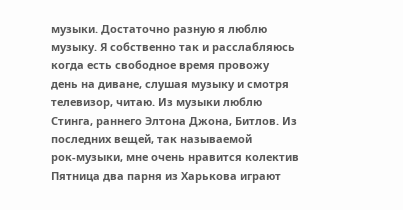музыки. Достаточно разную я люблю музыку. Я собственно так и расслабляюсь когда есть свободное время провожу
день на диване, слушая музыку и смотря телевизор, читаю. Из музыки люблю
Стинга, раннего Элтона Джона, Битлов. Из последних вещей, так называемой
рок-музыки, мне очень нравится колектив Пятница два парня из Харькова играют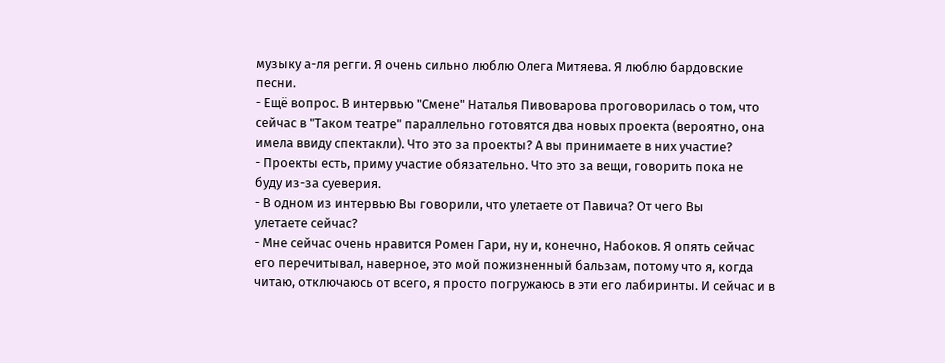музыку а-ля регги. Я очень сильно люблю Олега Митяева. Я люблю бардовские
песни.
- Ещё вопрос. В интервью "Смене" Наталья Пивоварова проговорилась о том, что
сейчас в "Таком театре" параллельно готовятся два новых проекта (вероятно, она
имела ввиду спектакли). Что это за проекты? А вы принимаете в них участие?
- Проекты есть, приму участие обязательно. Что это за вещи, говорить пока не
буду из-за суеверия.
- В одном из интервью Вы говорили, что улетаете от Павича? От чего Вы
улетаете сейчас?
- Мне сейчас очень нравится Ромен Гари, ну и, конечно, Набоков. Я опять сейчас
его перечитывал, наверное, это мой пожизненный бальзам, потому что я, когда
читаю, отключаюсь от всего, я просто погружаюсь в эти его лабиринты. И сейчас и в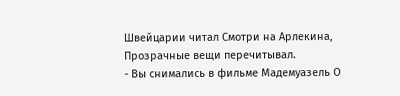Швейцарии читал Смотри на Арлекина, Прозрачные вещи перечитывал.
- Вы снимались в фильме Мадемуазель О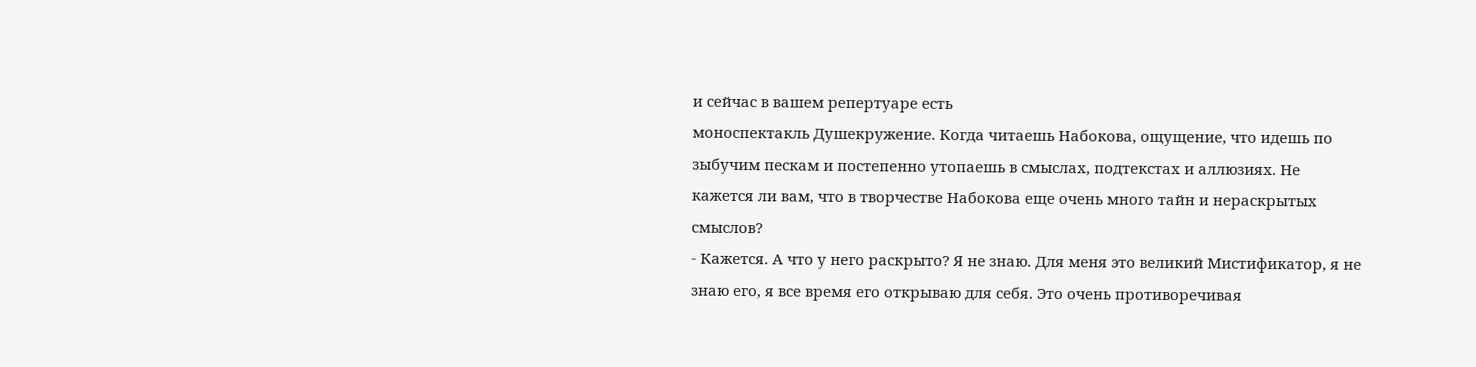и сейчас в вашем репертуаре есть
моноспектакль Душекружение. Когда читаешь Набокова, ощущение, что идешь по
зыбучим пескам и постепенно утопаешь в смыслах, подтекстах и аллюзиях. Не
кажется ли вам, что в творчестве Набокова еще очень много тайн и нераскрытых
смыслов?
- Кажется. А что у него раскрыто? Я не знаю. Для меня это великий Мистификатор, я не знаю его, я все время его открываю для себя. Это очень противоречивая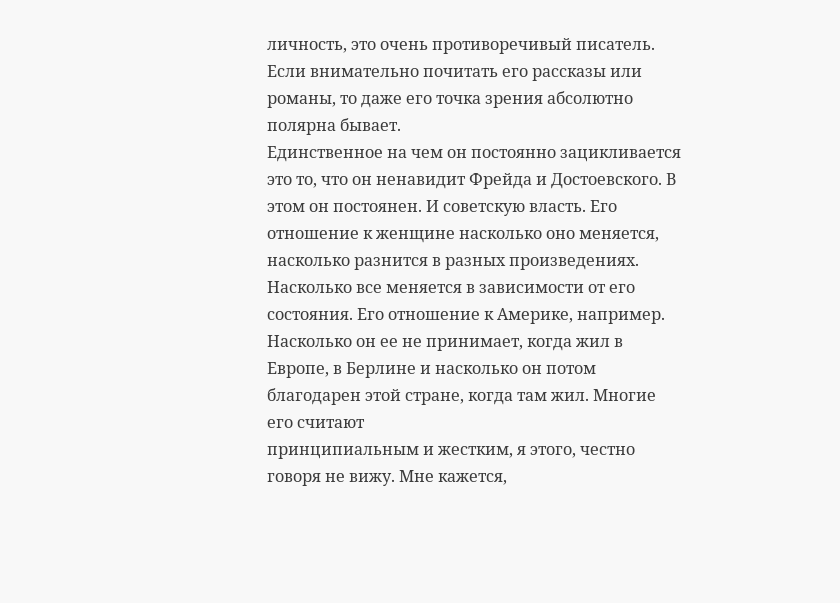личность, это очень противоречивый писатель. Если внимательно почитать его рассказы или романы, то даже его точка зрения абсолютно полярна бывает.
Единственное на чем он постоянно зацикливается это то, что он ненавидит Фрейда и Достоевского. В этом он постоянен. И советскую власть. Его отношение к женщине насколько оно меняется, насколько разнится в разных произведениях.
Насколько все меняется в зависимости от его состояния. Его отношение к Америке, например. Насколько он ее не принимает, когда жил в Европе, в Берлине и насколько он потом благодарен этой стране, когда там жил. Многие его считают
принципиальным и жестким, я этого, честно говоря не вижу. Мне кажется,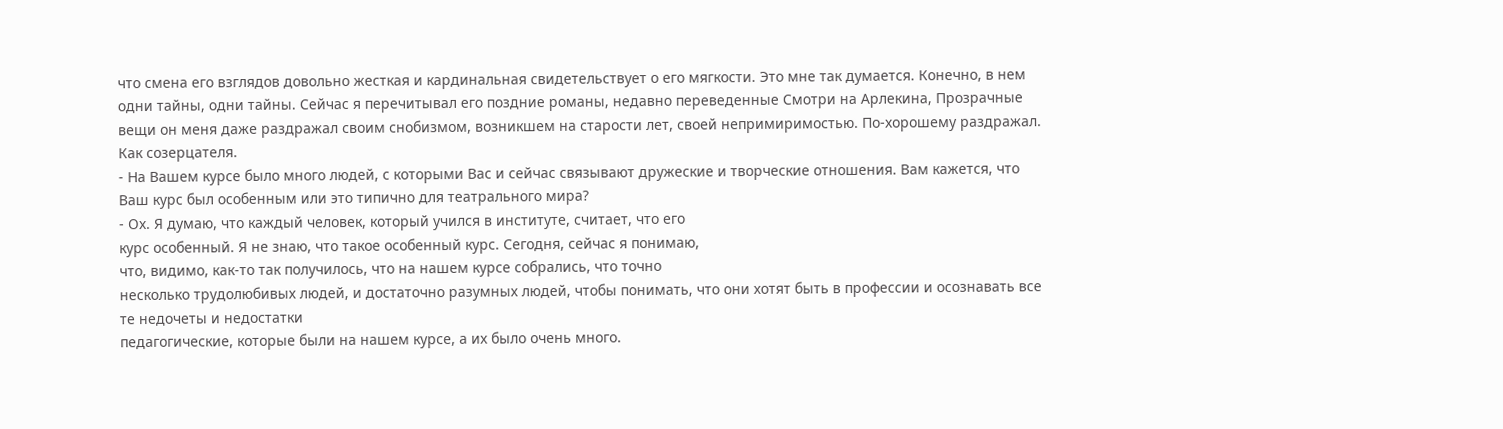что смена его взглядов довольно жесткая и кардинальная свидетельствует о его мягкости. Это мне так думается. Конечно, в нем одни тайны, одни тайны. Сейчас я перечитывал его поздние романы, недавно переведенные Смотри на Арлекина, Прозрачные вещи он меня даже раздражал своим снобизмом, возникшем на старости лет, своей непримиримостью. По-хорошему раздражал. Как созерцателя.
- На Вашем курсе было много людей, с которыми Вас и сейчас связывают дружеские и творческие отношения. Вам кажется, что Ваш курс был особенным или это типично для театрального мира?
- Ох. Я думаю, что каждый человек, который учился в институте, считает, что его
курс особенный. Я не знаю, что такое особенный курс. Сегодня, сейчас я понимаю,
что, видимо, как-то так получилось, что на нашем курсе собрались, что точно
несколько трудолюбивых людей, и достаточно разумных людей, чтобы понимать, что они хотят быть в профессии и осознавать все те недочеты и недостатки
педагогические, которые были на нашем курсе, а их было очень много.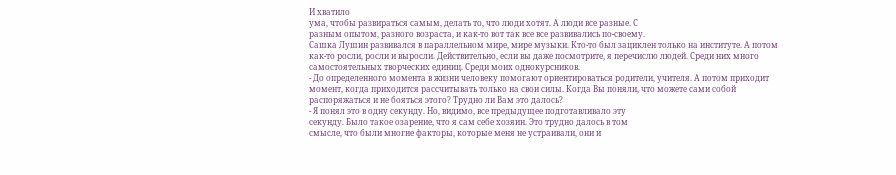И хватило
ума, чтобы развираться самым, делать то, что люди хотят. А люди все разные. С
разным опытом, разного возраста, и как-то вот так все все развивались по-своему.
Сашка Лушин развивался в параллельном мире, мире музыки. Кто-то был зациклен только на институте. А потом как-то росли, росли и выросли. Действительно, если вы даже посмотрите, я перечислю людей. Среди них много самостоятельных творческих единиц. Среди моих однокурсников.
- До определенного момента в жизни человеку помогают ориентироваться родители, учителя. А потом приходит момент, когда приходится рассчитывать только на свои силы. Когда Вы поняли, что можете сами собой распоряжаться и не бояться этого? Трудно ли Вам это далось?
- Я понял это в одну секунду. Но, видимо, все предыдущее подготавливало эту
секунду. Было такое озарение, что я сам себе хозяин. Это трудно далось в том
смысле, что были многие факторы, которые меня не устраивали, они и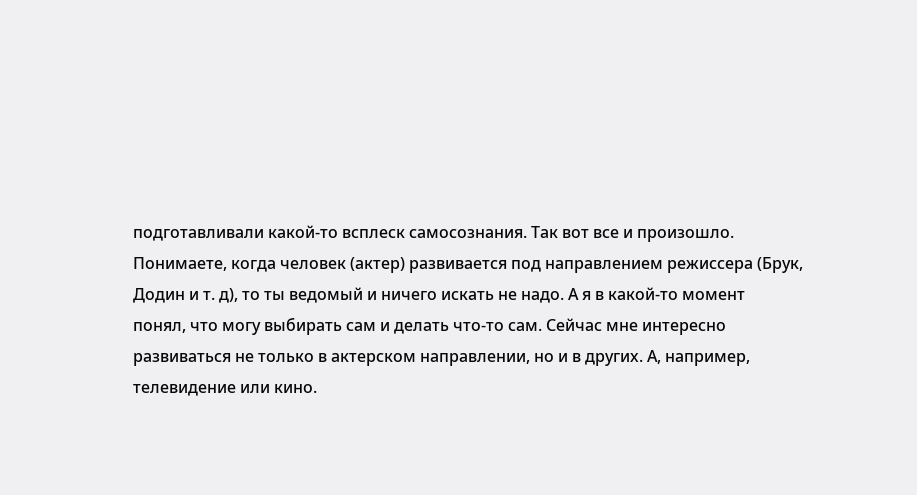подготавливали какой-то всплеск самосознания. Так вот все и произошло.
Понимаете, когда человек (актер) развивается под направлением режиссера (Брук, Додин и т. д), то ты ведомый и ничего искать не надо. А я в какой-то момент
понял, что могу выбирать сам и делать что-то сам. Сейчас мне интересно
развиваться не только в актерском направлении, но и в других. А, например,
телевидение или кино.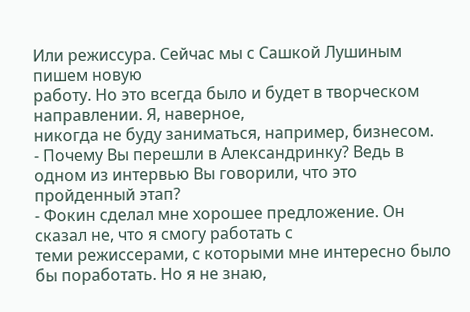Или режиссура. Сейчас мы с Сашкой Лушиным пишем новую
работу. Но это всегда было и будет в творческом направлении. Я, наверное,
никогда не буду заниматься, например, бизнесом.
- Почему Вы перешли в Александринку? Ведь в одном из интервью Вы говорили, что это пройденный этап?
- Фокин сделал мне хорошее предложение. Он сказал не, что я смогу работать с
теми режиссерами, с которыми мне интересно было бы поработать. Но я не знаю,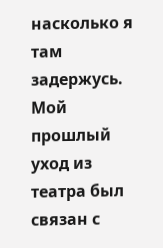насколько я там задержусь. Мой прошлый уход из театра был связан с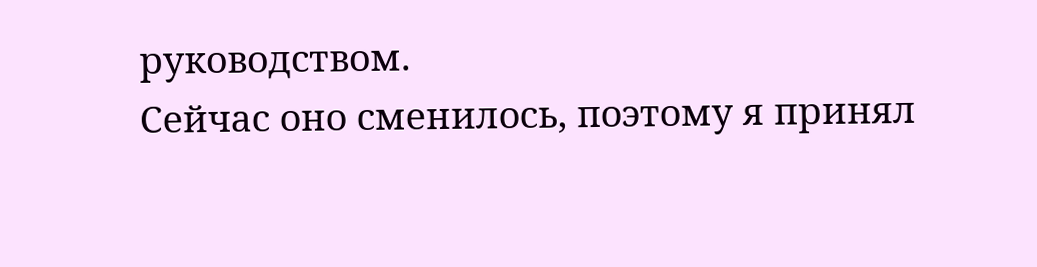руководством.
Сейчас оно сменилось, поэтому я принял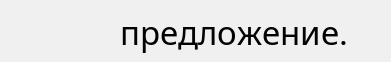предложение.